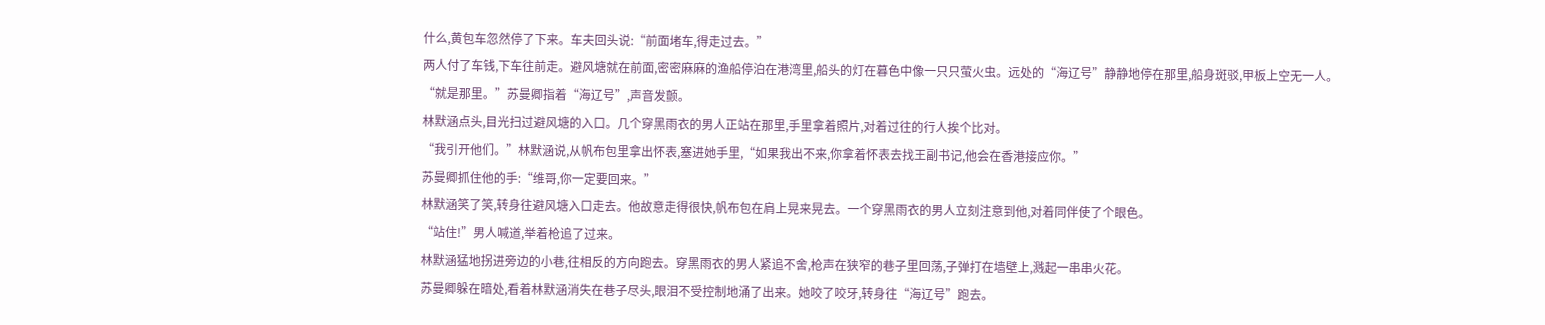什么,黄包车忽然停了下来。车夫回头说:“前面堵车,得走过去。”
两人付了车钱,下车往前走。避风塘就在前面,密密麻麻的渔船停泊在港湾里,船头的灯在暮色中像一只只萤火虫。远处的“海辽号”静静地停在那里,船身斑驳,甲板上空无一人。
“就是那里。”苏曼卿指着“海辽号”,声音发颤。
林默涵点头,目光扫过避风塘的入口。几个穿黑雨衣的男人正站在那里,手里拿着照片,对着过往的行人挨个比对。
“我引开他们。”林默涵说,从帆布包里拿出怀表,塞进她手里,“如果我出不来,你拿着怀表去找王副书记,他会在香港接应你。”
苏曼卿抓住他的手:“维哥,你一定要回来。”
林默涵笑了笑,转身往避风塘入口走去。他故意走得很快,帆布包在肩上晃来晃去。一个穿黑雨衣的男人立刻注意到他,对着同伴使了个眼色。
“站住!”男人喊道,举着枪追了过来。
林默涵猛地拐进旁边的小巷,往相反的方向跑去。穿黑雨衣的男人紧追不舍,枪声在狭窄的巷子里回荡,子弹打在墙壁上,溅起一串串火花。
苏曼卿躲在暗处,看着林默涵消失在巷子尽头,眼泪不受控制地涌了出来。她咬了咬牙,转身往“海辽号”跑去。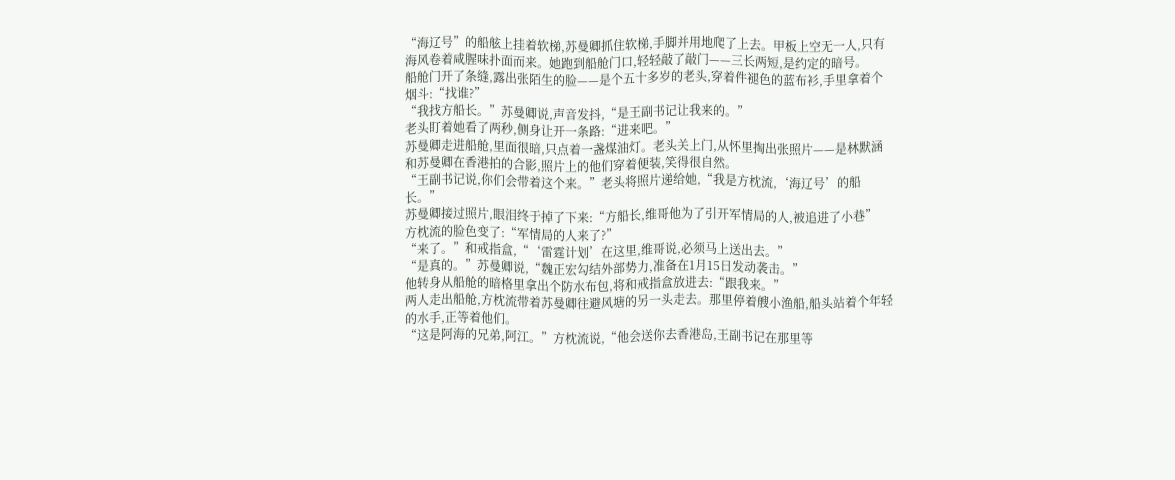“海辽号”的船舷上挂着软梯,苏曼卿抓住软梯,手脚并用地爬了上去。甲板上空无一人,只有海风卷着咸腥味扑面而来。她跑到船舱门口,轻轻敲了敲门——三长两短,是约定的暗号。
船舱门开了条缝,露出张陌生的脸——是个五十多岁的老头,穿着件褪色的蓝布衫,手里拿着个烟斗:“找谁?”
“我找方船长。”苏曼卿说,声音发抖,“是王副书记让我来的。”
老头盯着她看了两秒,侧身让开一条路:“进来吧。”
苏曼卿走进船舱,里面很暗,只点着一盏煤油灯。老头关上门,从怀里掏出张照片——是林默涵和苏曼卿在香港拍的合影,照片上的他们穿着便装,笑得很自然。
“王副书记说,你们会带着这个来。”老头将照片递给她,“我是方枕流,‘海辽号’的船长。”
苏曼卿接过照片,眼泪终于掉了下来:“方船长,维哥他为了引开军情局的人,被追进了小巷”
方枕流的脸色变了:“军情局的人来了?”
“来了。”和戒指盒,“‘雷霆计划’在这里,维哥说,必须马上送出去。”
“是真的。”苏曼卿说,“魏正宏勾结外部势力,准备在1月15日发动袭击。”
他转身从船舱的暗格里拿出个防水布包,将和戒指盒放进去:“跟我来。”
两人走出船舱,方枕流带着苏曼卿往避风塘的另一头走去。那里停着艘小渔船,船头站着个年轻的水手,正等着他们。
“这是阿海的兄弟,阿江。”方枕流说,“他会送你去香港岛,王副书记在那里等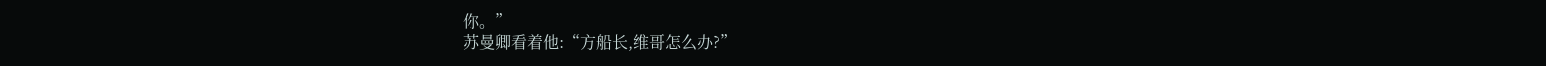你。”
苏曼卿看着他:“方船长,维哥怎么办?”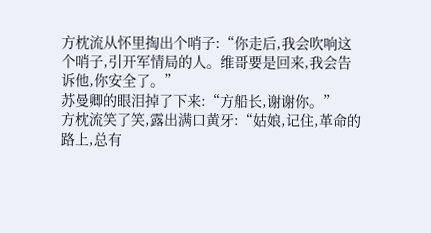方枕流从怀里掏出个哨子:“你走后,我会吹响这个哨子,引开军情局的人。维哥要是回来,我会告诉他,你安全了。”
苏曼卿的眼泪掉了下来:“方船长,谢谢你。”
方枕流笑了笑,露出满口黄牙:“姑娘,记住,革命的路上,总有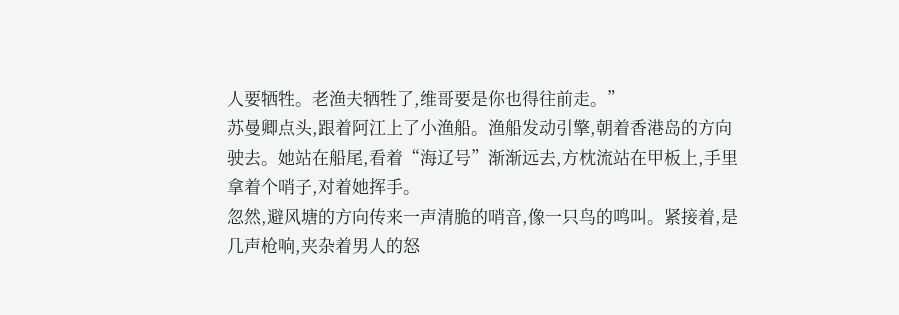人要牺牲。老渔夫牺牲了,维哥要是你也得往前走。”
苏曼卿点头,跟着阿江上了小渔船。渔船发动引擎,朝着香港岛的方向驶去。她站在船尾,看着“海辽号”渐渐远去,方枕流站在甲板上,手里拿着个哨子,对着她挥手。
忽然,避风塘的方向传来一声清脆的哨音,像一只鸟的鸣叫。紧接着,是几声枪响,夹杂着男人的怒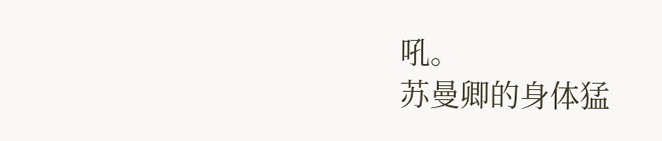吼。
苏曼卿的身体猛